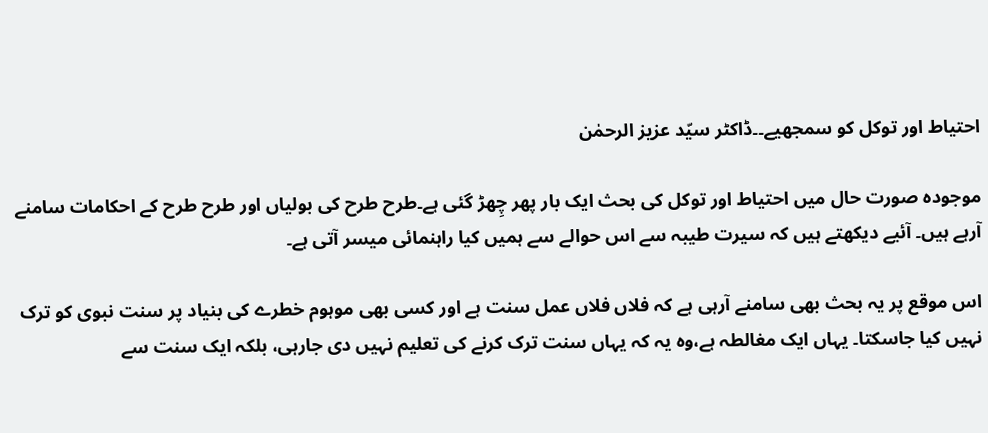احتیاط اور توکل کو سمجھیے۔۔ڈاکٹر سیّد عزیز الرحمٰن

موجودہ صورت حال میں احتیاط اور توکل کی بحث ایک بار پھر چِھڑ گئی ہے۔طرح طرح کی بولیاں اور طرح طرح کے احکامات سامنے آرہے ہیں۔ آئیے دیکھتے ہیں کہ سیرت طیبہ سے اس حوالے سے ہمیں کیا راہنمائی میسر آتی ہے۔

اس موقع پر یہ بحث بھی سامنے آرہی ہے کہ فلاں فلاں عمل سنت ہے اور کسی بھی موہوم خطرے کی بنیاد پر سنت نبوی کو ترک نہیں کیا جاسکتا۔ یہاں ایک مغالطہ ہے،وہ یہ کہ یہاں سنت ترک کرنے کی تعلیم نہیں دی جارہی، بلکہ ایک سنت سے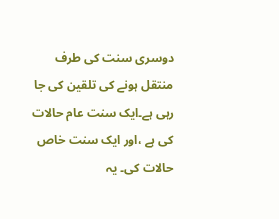دوسری سنت کی طرف منتقل ہونے کی تلقین کی جا رہی ہے۔ایک سنت عام حالات کی ہے ،اور ایک سنت خاص حالات کی۔ یہ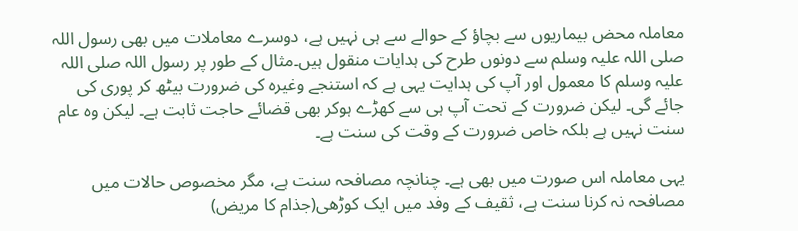معاملہ محض بیماریوں سے بچاؤ کے حوالے سے ہی نہیں ہے، دوسرے معاملات میں بھی رسول اللہ صلی اللہ علیہ وسلم سے دونوں طرح کی ہدایات منقول ہیں۔مثال کے طور پر رسول اللہ صلی اللہ علیہ وسلم کا معمول اور آپ کی ہدایت یہی ہے کہ استنجے وغیرہ کی ضرورت بیٹھ کر پوری کی جائے گی۔ لیکن ضرورت کے تحت آپ ہی سے کھڑے ہوکر بھی قضائے حاجت ثابت ہے۔ لیکن وہ عام سنت نہیں ہے بلکہ خاص ضرورت کے وقت کی سنت ہے۔

یہی معاملہ اس صورت میں بھی ہے۔ چنانچہ مصافحہ سنت ہے، مگر مخصوص حالات میں مصافحہ نہ کرنا سنت ہے، ثقیف کے وفد میں ایک کوڑھی(جذام کا مریض)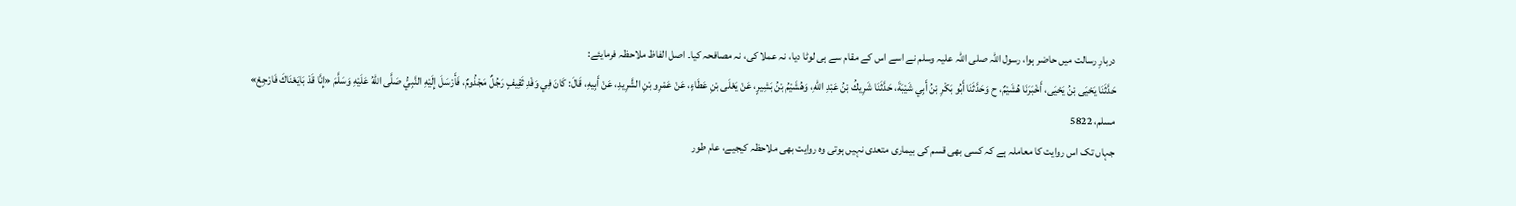دربارِ رسالت میں حاضر ہوا، رسول اللہ صلی اللہ علیہ وسلم نے اسے اس کے مقام سے ہی لوٹا دیا، نہ عملا کی، نہ مصافحہ کیا۔ اصل الفاظ ملاحظہ فرمایئے:
حَدَّثَنَا يَحْيَى بْنُ يَحْيَى، أَخْبَرَنَا هُشَيْمٌ، ح وَحَدَّثَنَا أَبُو بَكْرِ بْنُ أَبِي شَيْبَةَ، حَدَّثَنَا شَرِيكُ بْنُ عَبْدِ اللهِ، وَهُشَيْمُ بْنُ بَشِيرٍ، عَنْ يَعْلَى بْنِ عَطَاءٍ، عَنْ عَمْرِو بْنِ الشَّرِيدِ، عَنْ أَبِيهِ، قَالَ: كَانَ فِي وَفْدِ ثَقِيفٍ رَجُلٌ مَجْذُومٌ، فَأَرْسَلَ إِلَيْهِ النَّبِيُّ صَلَّى اللهُ عَلَيْهِ وَسَلَّمَ «إِنَّا قَدْ بَايَعْنَاكَ فَارْجِعْ»
مسلم، 5822
جہاں تک اس روایت کا معاملہ ہے کہ کسی بھی قسم کی بیماری متعدی نہیں ہوتی وہ روایت بھی ملاحظہ کیجیے، عام طور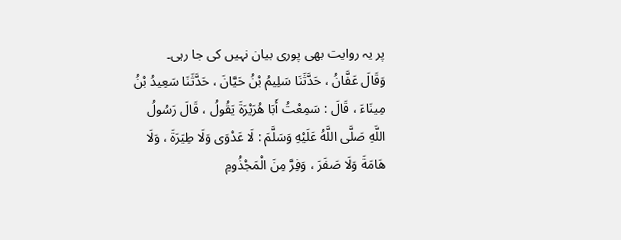پر یہ روایت بھی پوری بیان نہیں کی جا رہی۔
وَقَالَ عَفَّانُ ، حَدَّثَنَا سَلِيمُ بْنُ حَيَّانَ ، حَدَّثَنَا سَعِيدُ بْنُ مِينَاءَ ، قَالَ : سَمِعْتُ أَبَا هُرَيْرَةَ يَقُولُ ، قَالَ رَسُولُ اللَّهِ صَلَّى اللَّهُ عَلَيْهِ وَسَلَّمَ : لَا عَدْوَى وَلَا طِيَرَةَ ، وَلَا هَامَةَ وَلَا صَفَرَ ، وَفِرَّ مِنَ الْمَجْذُومِ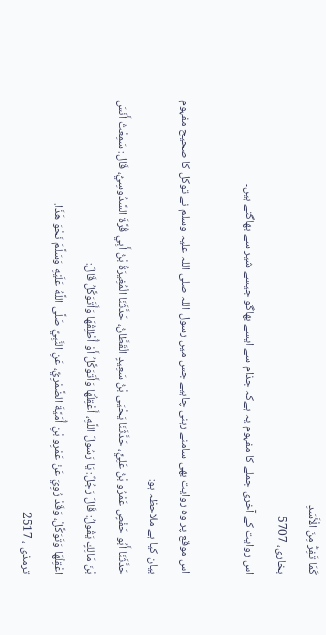كَمَا تَفِرُّ مِنَ الْأَسَدِ
بخاری، 5707
اس روایت کے آخری جملے کا مفہوم یہ ہےکہ جذام سے ایسے بھاگو جیسے شیر سے بھاگتے ہیں۔

اس موقع پر وہ روایت بھی سامنے رہنی چاہیے جس میں رسول اللہ صلی اللہ علیہ وسلم نے توکل کا صحیح مفہوم بیان کیا ہے ملاحظہ ہو:
حَدَّثَنَا أَبُو حَفْصٍ عَمْرُو بْنُ عَلِيٍّ، حَدَّثَنَا يَحْيَى بْنُ سَعِيدٍ الْقَطَّانُ، حَدَّثَنَا الْمُغِيرَةُ بْنُ أَبِي قُرَّةَ السَّدُوسِيُّ، قَال: سَمِعْتُ أَنَسَ بْنَ مَالِكٍ يَقُولُ: قَالَ رَجُلٌ: يَا رَسُولَ اللَّهِ، أَعْقِلُهَا وَأَتَوَكَّلُ أَوْ أُطْلِقُهَا وَأَتَوَكَّلُ قَالَ:
اعْقِلْهَا وَتَوَكَّلْ، وَقَدْ رُوِيَ عَنْ عَمْرِو بْنِ أُمَيَّةَ الضَّمْرِيِّ، عَنِ النَّبِيِّ صَلَّى اللَّهُ عَلَيْهِ وَسَلَّمَ نَحْوَ هَذَا.
ترمذی ، 2517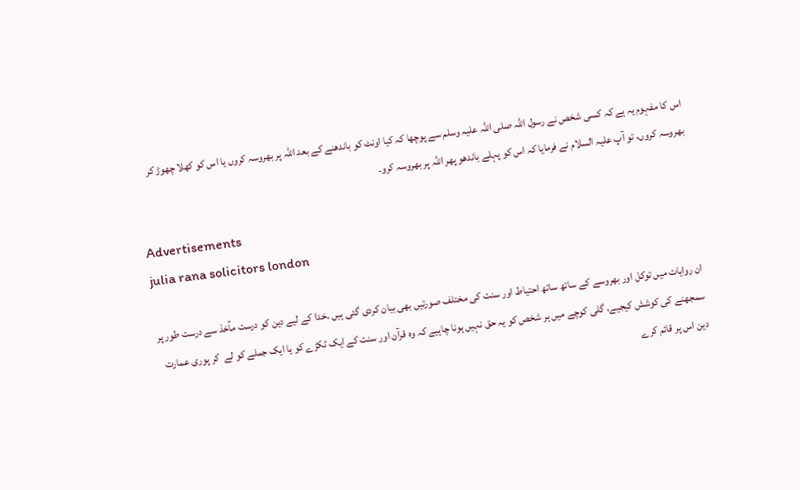اس کا مفہوم یہ ہے کہ کسی شخص نے رسول اللہ صلی اللہ علیہ وسلم سے پوچھا کہ کیا اونٹ کو باندھنے کے بعد اللہ پر بھروسہ کروں یا اس کو کھلا چھوڑ کر بھروسہ کروں، تو آپ علیہ السلام نے فرمایا کہ اس کو پہلے باندھو پھر اللہ پر بھروسہ کرو۔

Advertisements
julia rana solicitors london

ان روایات میں توکل اور بھروسے کے ساتھ ساتھ احتیاط اور سنت کی مختلف صورتیں بھی بیان کردی گئی ہیں ۔خدا کے لیے دین کو درست مآخذ سے درست طور پر سمجھنے کی کوشش کیجیے، گلی کوچے میں ہر شخص کو یہ حق نہیں ہونا چاہیے کہ وہ قرآن اور سنت کے ایک ٹکڑے کو یا ایک جملے کو لے  کر پوری عمارت دین اس پر قائم کرے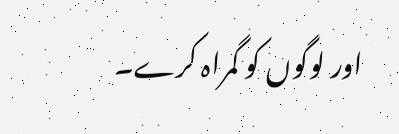اور لوگوں کو گمراہ کرے۔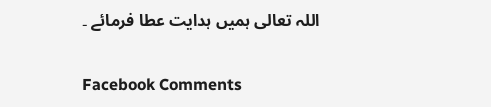اللہ تعالی ہمیں ہدایت عطا فرمائے ۔

Facebook Comments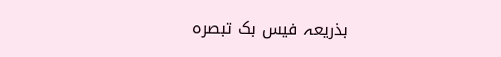بذریعہ فیس بک تبصرہ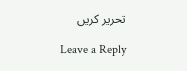تحریر کریں

Leave a Reply